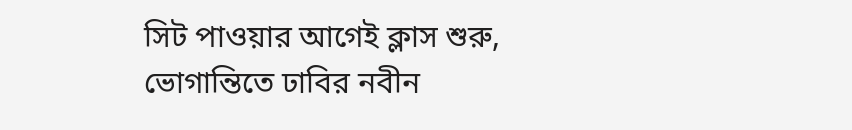সিট পাওয়ার আগেই ক্লাস শুরু, ভোগান্তিতে ঢাবির নবীন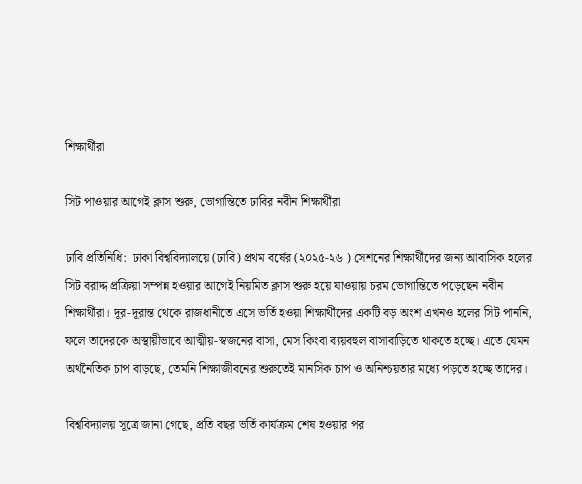শিক্ষার্থীরা

সিট পাওয়ার আগেই ক্লাস শুরু, ভোগান্তিতে ঢাবির নবীন শিক্ষার্থীরা

ঢাবি প্রতিনিধি:  ঢাকা বিশ্ববিদ্যালয়ে (ঢাবি) প্রথম বর্ষের (২০২৫-২৬ ) সেশনের শিক্ষার্থীদের জন্য আবাসিক হলের সিট বরাদ্দ প্রক্রিয়া সম্পন্ন হওয়ার আগেই নিয়মিত ক্লাস শুরু হয়ে যাওয়ায় চরম ভোগান্তিতে পড়েছেন নবীন শিক্ষার্থীরা। দূর-দূরান্ত থেকে রাজধানীতে এসে ভর্তি হওয়া শিক্ষার্থীদের একটি বড় অংশ এখনও হলের সিট পাননি, ফলে তাদেরকে অস্থায়ীভাবে আত্মীয়-স্বজনের বাসা, মেস কিংবা ব্যয়বহুল বাসাবাড়িতে থাকতে হচ্ছে। এতে যেমন অর্থনৈতিক চাপ বাড়ছে, তেমনি শিক্ষাজীবনের শুরুতেই মানসিক চাপ ও অনিশ্চয়তার মধ্যে পড়তে হচ্ছে তাদের।

বিশ্ববিদ্যালয় সূত্রে জানা গেছে, প্রতি বছর ভর্তি কার্যক্রম শেষ হওয়ার পর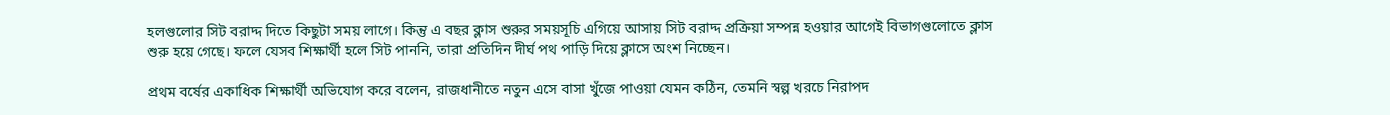হলগুলোর সিট বরাদ্দ দিতে কিছুটা সময় লাগে। কিন্তু এ বছর ক্লাস শুরুর সময়সূচি এগিয়ে আসায় সিট বরাদ্দ প্রক্রিয়া সম্পন্ন হওয়ার আগেই বিভাগগুলোতে ক্লাস শুরু হয়ে গেছে। ফলে যেসব শিক্ষার্থী হলে সিট পাননি, তারা প্রতিদিন দীর্ঘ পথ পাড়ি দিয়ে ক্লাসে অংশ নিচ্ছেন।

প্রথম বর্ষের একাধিক শিক্ষার্থী অভিযোগ করে বলেন, রাজধানীতে নতুন এসে বাসা খুঁজে পাওয়া যেমন কঠিন, তেমনি স্বল্প খরচে নিরাপদ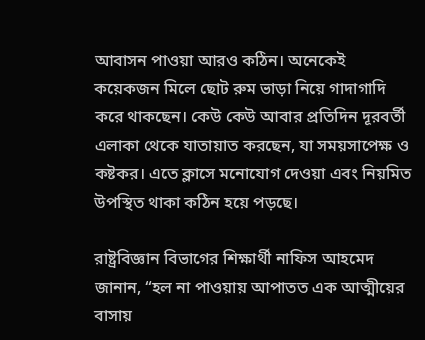আবাসন পাওয়া আরও কঠিন। অনেকেই কয়েকজন মিলে ছোট রুম ভাড়া নিয়ে গাদাগাদি করে থাকছেন। কেউ কেউ আবার প্রতিদিন দূরবর্তী এলাকা থেকে যাতায়াত করছেন, যা সময়সাপেক্ষ ও কষ্টকর। এতে ক্লাসে মনোযোগ দেওয়া এবং নিয়মিত উপস্থিত থাকা কঠিন হয়ে পড়ছে।

রাষ্ট্রবিজ্ঞান বিভাগের শিক্ষার্থী নাফিস আহমেদ  জানান, “হল না পাওয়ায় আপাতত এক আত্মীয়ের বাসায়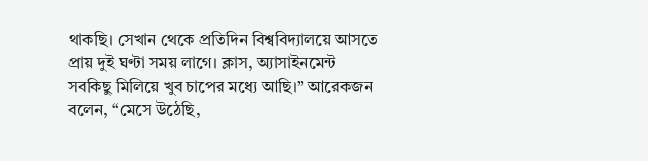থাকছি। সেখান থেকে প্রতিদিন বিশ্ববিদ্যালয়ে আসতে প্রায় দুই ঘণ্টা সময় লাগে। ক্লাস, অ্যাসাইনমেন্ট সবকিছু মিলিয়ে খুব চাপের মধ্যে আছি।” আরেকজন বলেন, “মেসে উঠেছি,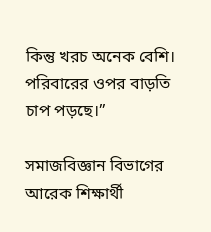কিন্তু খরচ অনেক বেশি। পরিবারের ওপর বাড়তি চাপ পড়ছে।”

সমাজবিজ্ঞান বিভাগের আরেক শিক্ষার্থী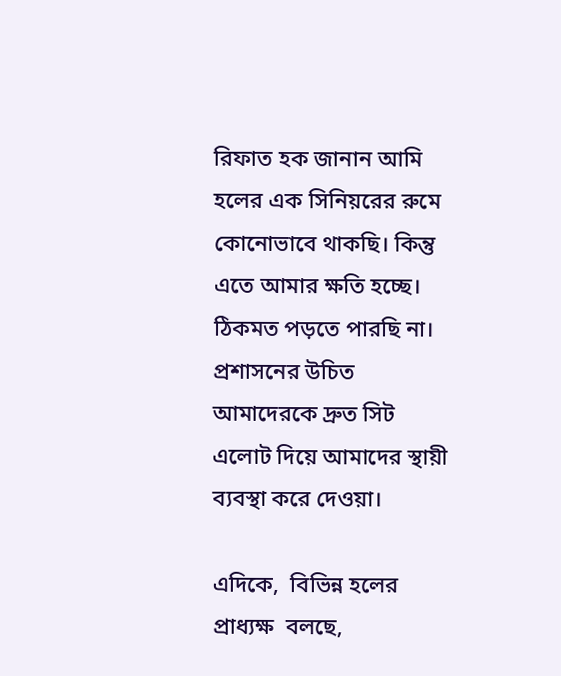রিফাত হক জানান আমি হলের এক সিনিয়রের রুমে কোনোভাবে থাকছি। কিন্তু এতে আমার ক্ষতি হচ্ছে। ঠিকমত পড়তে পারছি না। প্রশাসনের উচিত আমাদেরকে দ্রুত সিট এলোট দিয়ে আমাদের স্থায়ী ব্যবস্থা করে দেওয়া।

এদিকে,  বিভিন্ন হলের প্রাধ্যক্ষ  বলছে,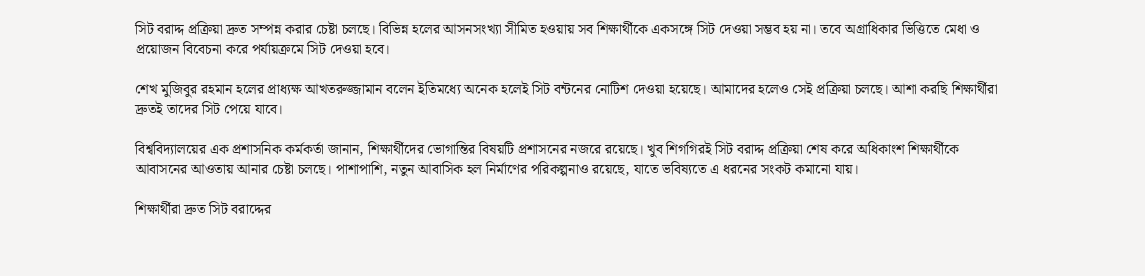সিট বরাদ্দ প্রক্রিয়া দ্রুত সম্পন্ন করার চেষ্টা চলছে। বিভিন্ন হলের আসনসংখ্যা সীমিত হওয়ায় সব শিক্ষার্থীকে একসঙ্গে সিট দেওয়া সম্ভব হয় না। তবে অগ্রাধিকার ভিত্তিতে মেধা ও প্রয়োজন বিবেচনা করে পর্যায়ক্রমে সিট দেওয়া হবে।

শেখ মুজিবুর রহমান হলের প্রাধ্যক্ষ আখতরুজ্জামান বলেন ইতিমধ্যে অনেক হলেই সিট বন্টনের নোটিশ দেওয়া হয়েছে। আমাদের হলেও সেই প্রক্রিয়া চলছে। আশা করছি শিক্ষার্থীরা দ্রুতই তাদের সিট পেয়ে যাবে।

বিশ্ববিদ্যালয়ের এক প্রশাসনিক কর্মকর্তা জানান, শিক্ষার্থীদের ভোগান্তির বিষয়টি প্রশাসনের নজরে রয়েছে। খুব শিগগিরই সিট বরাদ্দ প্রক্রিয়া শেষ করে অধিকাংশ শিক্ষার্থীকে আবাসনের আওতায় আনার চেষ্টা চলছে। পাশাপাশি, নতুন আবাসিক হল নির্মাণের পরিকল্পনাও রয়েছে, যাতে ভবিষ্যতে এ ধরনের সংকট কমানো যায়।

শিক্ষার্থীরা দ্রুত সিট বরাদ্দের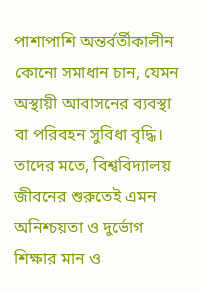পাশাপাশি অন্তর্বর্তীকালীন কোনো সমাধান চান, যেমন অস্থায়ী আবাসনের ব্যবস্থা বা পরিবহন সুবিধা বৃদ্ধি। তাদের মতে, বিশ্ববিদ্যালয় জীবনের শুরুতেই এমন অনিশ্চয়তা ও দুর্ভোগ শিক্ষার মান ও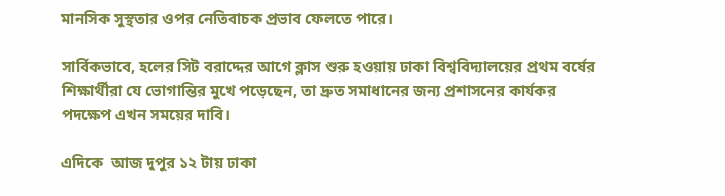মানসিক সুস্থতার ওপর নেতিবাচক প্রভাব ফেলতে পারে।

সার্বিকভাবে, হলের সিট বরাদ্দের আগে ক্লাস শুরু হওয়ায় ঢাকা বিশ্ববিদ্যালয়ের প্রথম বর্ষের শিক্ষার্থীরা যে ভোগান্তির মুখে পড়েছেন, তা দ্রুত সমাধানের জন্য প্রশাসনের কার্যকর পদক্ষেপ এখন সময়ের দাবি।

এদিকে  আজ দুপুর ১২ টায় ঢাকা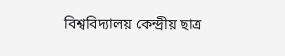বিশ্ববিদ্যালয় কেন্দ্রীয় ছাত্র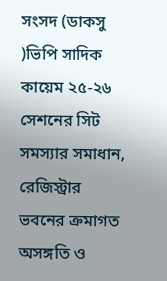সংসদ (ডাকসু )ভিপি সাদিক কায়েম ২৫-২৬ সেশনের সিট সমস্যার সমাধান, রেজিস্ট্রার ভবনের ক্রমাগত অসঙ্গতি ও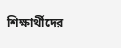শিক্ষার্থীদের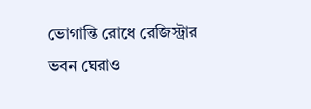ভোগান্তি রোধে রেজিস্ট্রার ভবন ঘেরাও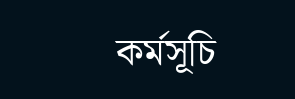কর্মসূচি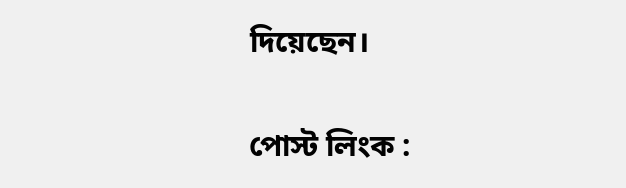দিয়েছেন।

পোস্ট লিংক :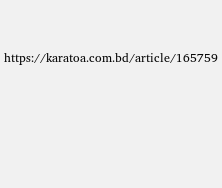https://karatoa.com.bd/article/165759